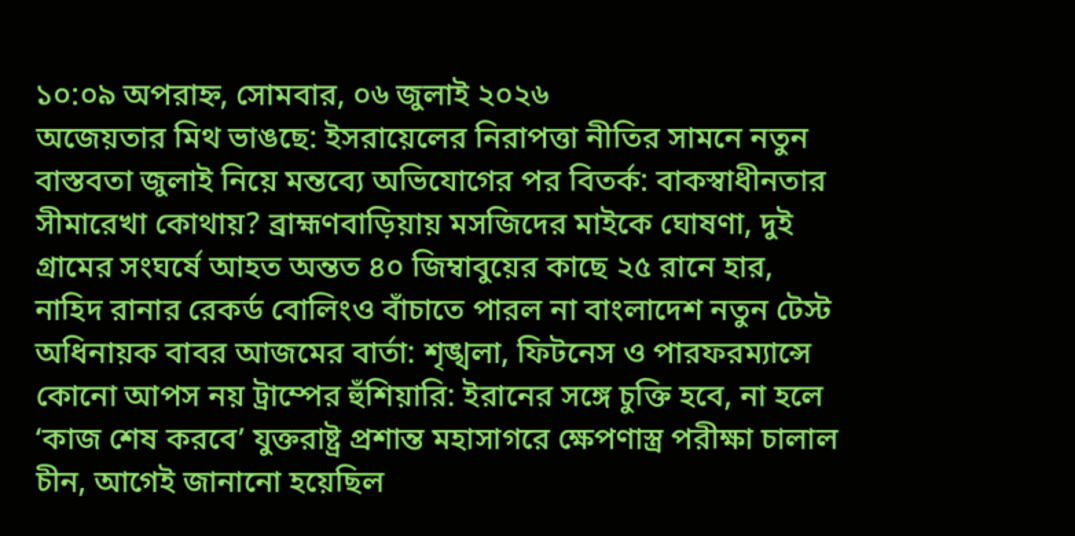১০:০৯ অপরাহ্ন, সোমবার, ০৬ জুলাই ২০২৬
অজেয়তার মিথ ভাঙছে: ইসরায়েলের নিরাপত্তা নীতির সামনে নতুন বাস্তবতা জুলাই নিয়ে মন্তব্যে অভিযোগের পর বিতর্ক: বাকস্বাধীনতার সীমারেখা কোথায়? ব্রাহ্মণবাড়িয়ায় মসজিদের মাইকে ঘোষণা, দুই গ্রামের সংঘর্ষে আহত অন্তত ৪০ জিম্বাবুয়ের কাছে ২৫ রানে হার, নাহিদ রানার রেকর্ড বোলিংও বাঁচাতে পারল না বাংলাদেশ নতুন টেস্ট অধিনায়ক বাবর আজমের বার্তা: শৃঙ্খলা, ফিটনেস ও পারফরম্যান্সে কোনো আপস নয় ট্রাম্পের হুঁশিয়ারি: ইরানের সঙ্গে চুক্তি হবে, না হলে ‘কাজ শেষ করবে’ যুক্তরাষ্ট্র প্রশান্ত মহাসাগরে ক্ষেপণাস্ত্র পরীক্ষা চালাল চীন, আগেই জানানো হয়েছিল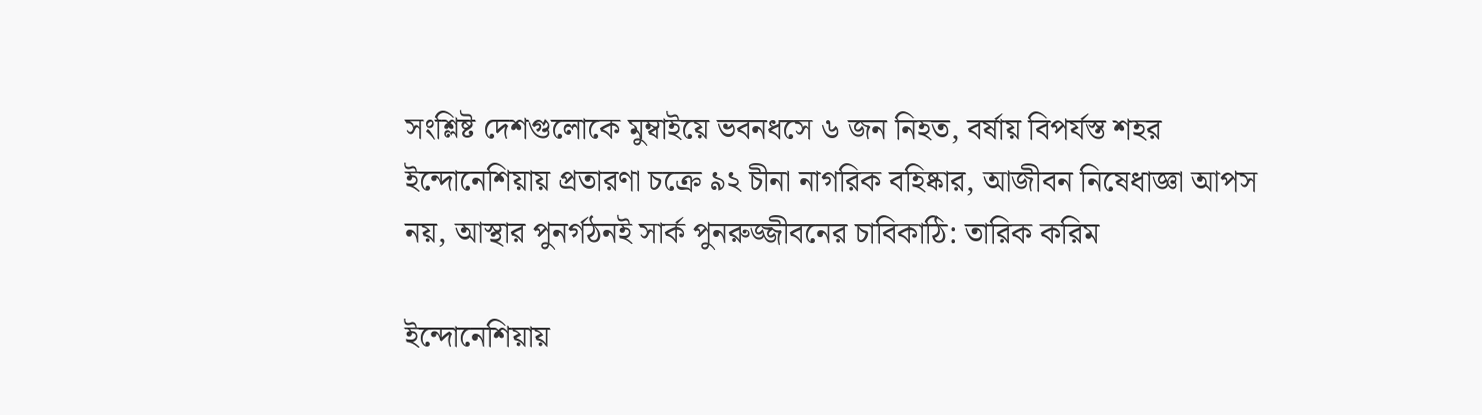সংশ্লিষ্ট দেশগুলোকে মুম্বাইয়ে ভবনধসে ৬ জন নিহত, বর্ষায় বিপর্যস্ত শহর ইন্দোনেশিয়ায় প্রতারণা চক্রে ৯২ চীনা নাগরিক বহিষ্কার, আজীবন নিষেধাজ্ঞা আপস নয়, আস্থার পুনর্গঠনই সার্ক পুনরুজ্জীবনের চাবিকাঠি: তারিক করিম

ইন্দোনেশিয়ায়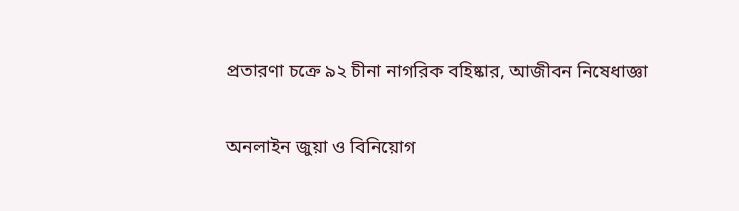প্রতারণা চক্রে ৯২ চীনা নাগরিক বহিষ্কার, আজীবন নিষেধাজ্ঞা

অনলাইন জুয়া ও বিনিয়োগ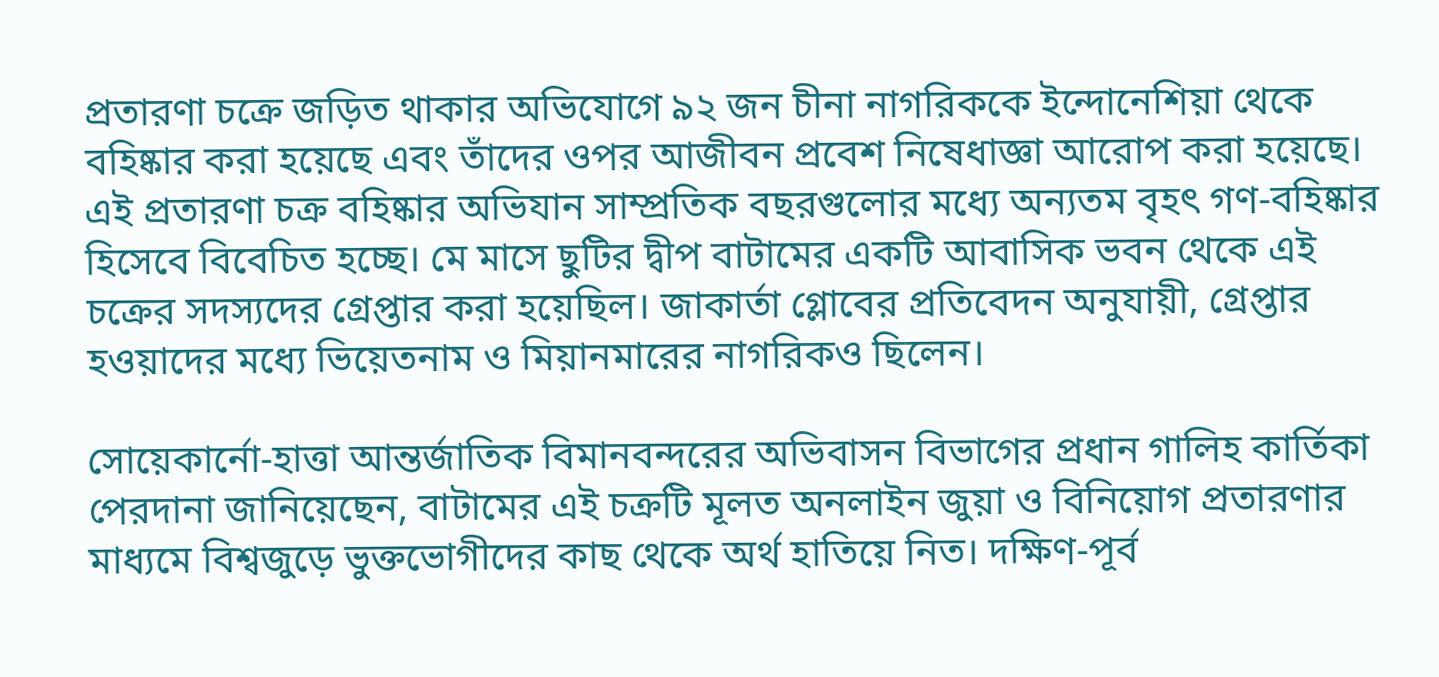প্রতারণা চক্রে জড়িত থাকার অভিযোগে ৯২ জন চীনা নাগরিককে ইন্দোনেশিয়া থেকে বহিষ্কার করা হয়েছে এবং তাঁদের ওপর আজীবন প্রবেশ নিষেধাজ্ঞা আরোপ করা হয়েছে। এই প্রতারণা চক্র বহিষ্কার অভিযান সাম্প্রতিক বছরগুলোর মধ্যে অন্যতম বৃহৎ গণ-বহিষ্কার হিসেবে বিবেচিত হচ্ছে। মে মাসে ছুটির দ্বীপ বাটামের একটি আবাসিক ভবন থেকে এই চক্রের সদস্যদের গ্রেপ্তার করা হয়েছিল। জাকার্তা গ্লোবের প্রতিবেদন অনুযায়ী, গ্রেপ্তার হওয়াদের মধ্যে ভিয়েতনাম ও মিয়ানমারের নাগরিকও ছিলেন।

সোয়েকার্নো-হাত্তা আন্তর্জাতিক বিমানবন্দরের অভিবাসন বিভাগের প্রধান গালিহ কার্তিকা পেরদানা জানিয়েছেন, বাটামের এই চক্রটি মূলত অনলাইন জুয়া ও বিনিয়োগ প্রতারণার মাধ্যমে বিশ্বজুড়ে ভুক্তভোগীদের কাছ থেকে অর্থ হাতিয়ে নিত। দক্ষিণ-পূর্ব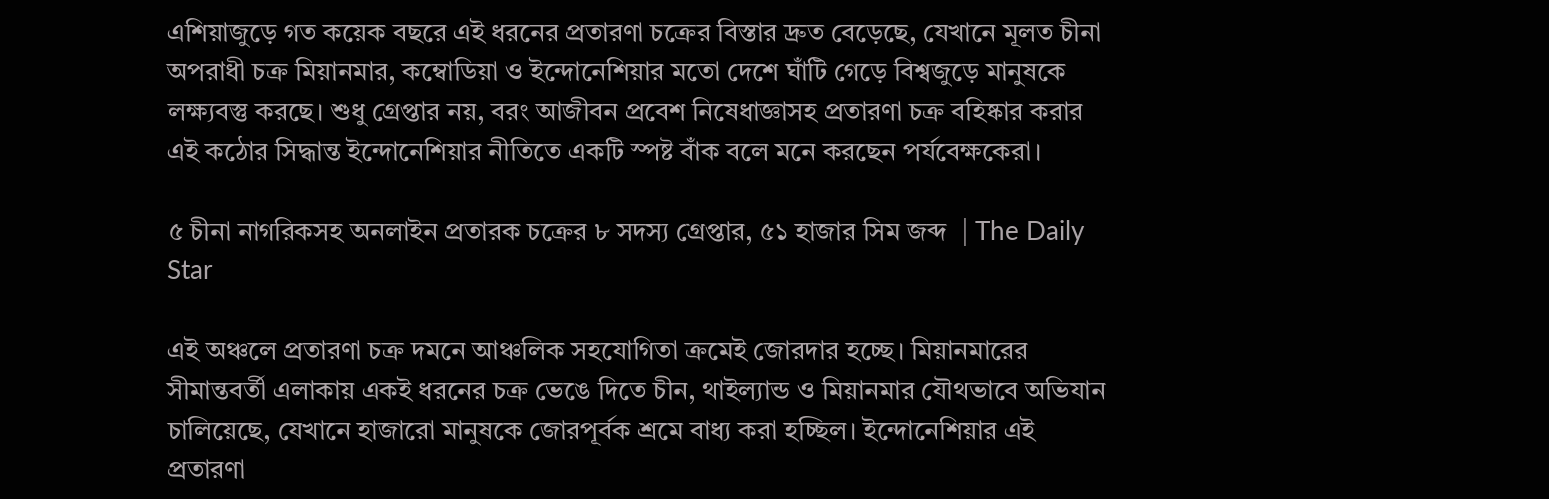এশিয়াজুড়ে গত কয়েক বছরে এই ধরনের প্রতারণা চক্রের বিস্তার দ্রুত বেড়েছে, যেখানে মূলত চীনা অপরাধী চক্র মিয়ানমার, কম্বোডিয়া ও ইন্দোনেশিয়ার মতো দেশে ঘাঁটি গেড়ে বিশ্বজুড়ে মানুষকে লক্ষ্যবস্তু করছে। শুধু গ্রেপ্তার নয়, বরং আজীবন প্রবেশ নিষেধাজ্ঞাসহ প্রতারণা চক্র বহিষ্কার করার এই কঠোর সিদ্ধান্ত ইন্দোনেশিয়ার নীতিতে একটি স্পষ্ট বাঁক বলে মনে করছেন পর্যবেক্ষকেরা।

৫ চীনা নাগরিকসহ অনলাইন প্রতারক চক্রের ৮ সদস্য গ্রেপ্তার, ৫১ হাজার সিম জব্দ  | The Daily Star

এই অঞ্চলে প্রতারণা চক্র দমনে আঞ্চলিক সহযোগিতা ক্রমেই জোরদার হচ্ছে। মিয়ানমারের সীমান্তবর্তী এলাকায় একই ধরনের চক্র ভেঙে দিতে চীন, থাইল্যান্ড ও মিয়ানমার যৌথভাবে অভিযান চালিয়েছে, যেখানে হাজারো মানুষকে জোরপূর্বক শ্রমে বাধ্য করা হচ্ছিল। ইন্দোনেশিয়ার এই প্রতারণা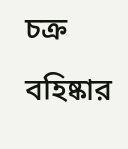চক্র বহিষ্কার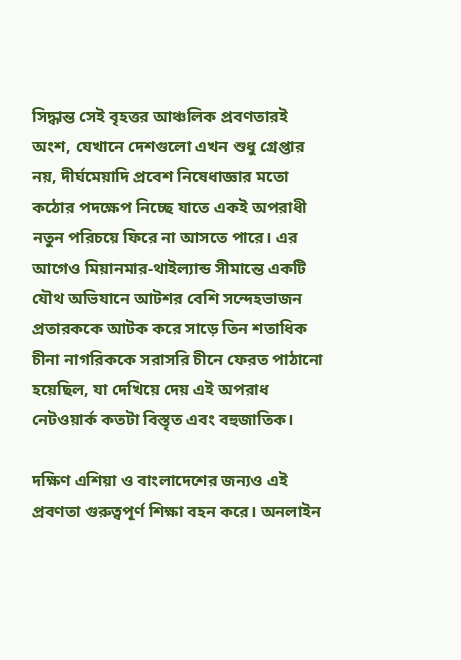সিদ্ধান্ত সেই বৃহত্তর আঞ্চলিক প্রবণতারই অংশ, যেখানে দেশগুলো এখন শুধু গ্রেপ্তার নয়, দীর্ঘমেয়াদি প্রবেশ নিষেধাজ্ঞার মতো কঠোর পদক্ষেপ নিচ্ছে যাতে একই অপরাধী নতুন পরিচয়ে ফিরে না আসতে পারে। এর আগেও মিয়ানমার-থাইল্যান্ড সীমান্তে একটি যৌথ অভিযানে আটশর বেশি সন্দেহভাজন প্রতারককে আটক করে সাড়ে তিন শতাধিক চীনা নাগরিককে সরাসরি চীনে ফেরত পাঠানো হয়েছিল, যা দেখিয়ে দেয় এই অপরাধ নেটওয়ার্ক কতটা বিস্তৃত এবং বহুজাতিক।

দক্ষিণ এশিয়া ও বাংলাদেশের জন্যও এই প্রবণতা গুরুত্বপূর্ণ শিক্ষা বহন করে। অনলাইন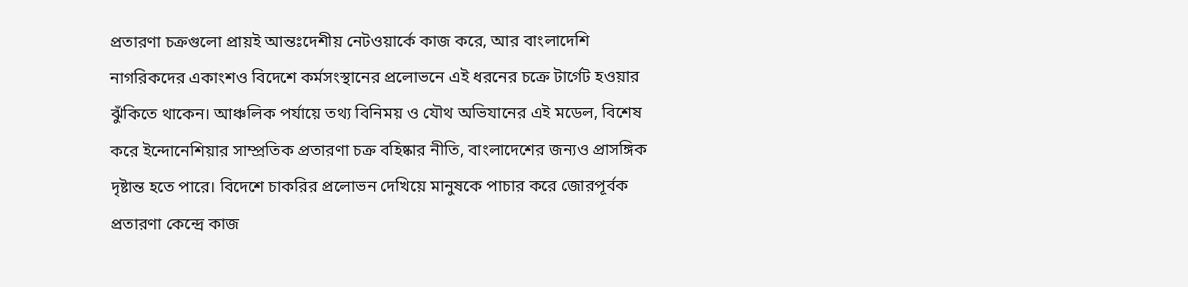প্রতারণা চক্রগুলো প্রায়ই আন্তঃদেশীয় নেটওয়ার্কে কাজ করে, আর বাংলাদেশি নাগরিকদের একাংশও বিদেশে কর্মসংস্থানের প্রলোভনে এই ধরনের চক্রে টার্গেট হওয়ার ঝুঁকিতে থাকেন। আঞ্চলিক পর্যায়ে তথ্য বিনিময় ও যৌথ অভিযানের এই মডেল, বিশেষ করে ইন্দোনেশিয়ার সাম্প্রতিক প্রতারণা চক্র বহিষ্কার নীতি, বাংলাদেশের জন্যও প্রাসঙ্গিক দৃষ্টান্ত হতে পারে। বিদেশে চাকরির প্রলোভন দেখিয়ে মানুষকে পাচার করে জোরপূর্বক প্রতারণা কেন্দ্রে কাজ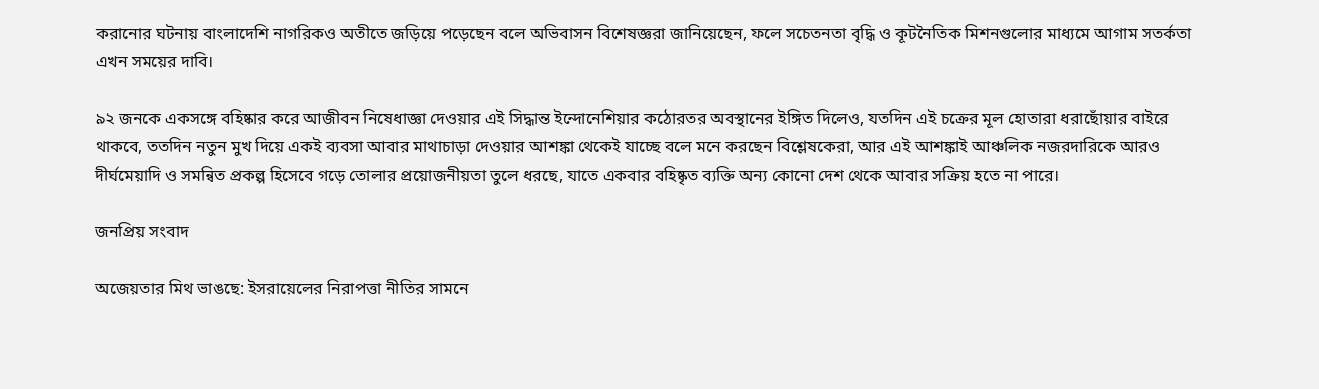করানোর ঘটনায় বাংলাদেশি নাগরিকও অতীতে জড়িয়ে পড়েছেন বলে অভিবাসন বিশেষজ্ঞরা জানিয়েছেন, ফলে সচেতনতা বৃদ্ধি ও কূটনৈতিক মিশনগুলোর মাধ্যমে আগাম সতর্কতা এখন সময়ের দাবি।

৯২ জনকে একসঙ্গে বহিষ্কার করে আজীবন নিষেধাজ্ঞা দেওয়ার এই সিদ্ধান্ত ইন্দোনেশিয়ার কঠোরতর অবস্থানের ইঙ্গিত দিলেও, যতদিন এই চক্রের মূল হোতারা ধরাছোঁয়ার বাইরে থাকবে, ততদিন নতুন মুখ দিয়ে একই ব্যবসা আবার মাথাচাড়া দেওয়ার আশঙ্কা থেকেই যাচ্ছে বলে মনে করছেন বিশ্লেষকেরা, আর এই আশঙ্কাই আঞ্চলিক নজরদারিকে আরও দীর্ঘমেয়াদি ও সমন্বিত প্রকল্প হিসেবে গড়ে তোলার প্রয়োজনীয়তা তুলে ধরছে, যাতে একবার বহিষ্কৃত ব্যক্তি অন্য কোনো দেশ থেকে আবার সক্রিয় হতে না পারে।

জনপ্রিয় সংবাদ

অজেয়তার মিথ ভাঙছে: ইসরায়েলের নিরাপত্তা নীতির সামনে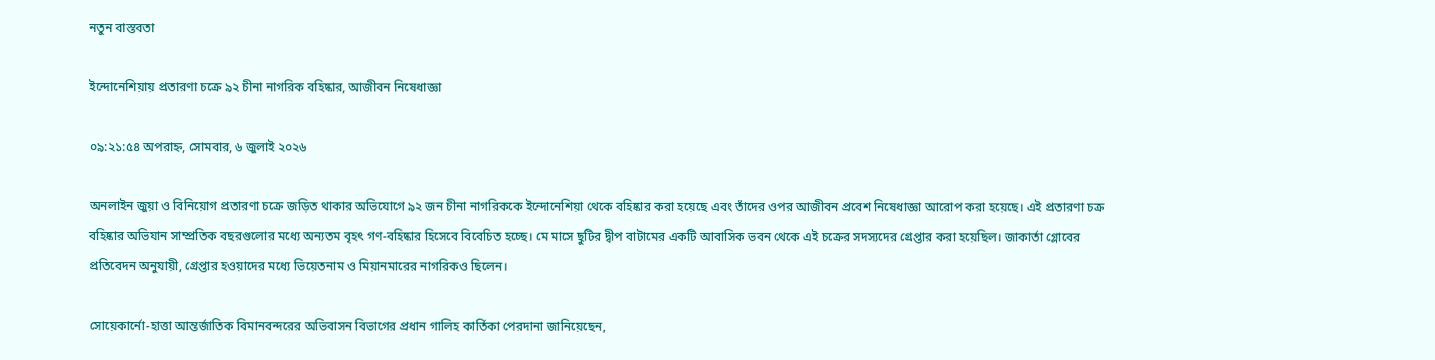নতুন বাস্তবতা

ইন্দোনেশিয়ায় প্রতারণা চক্রে ৯২ চীনা নাগরিক বহিষ্কার, আজীবন নিষেধাজ্ঞা

০৯:২১:৫৪ অপরাহ্ন, সোমবার, ৬ জুলাই ২০২৬

অনলাইন জুয়া ও বিনিয়োগ প্রতারণা চক্রে জড়িত থাকার অভিযোগে ৯২ জন চীনা নাগরিককে ইন্দোনেশিয়া থেকে বহিষ্কার করা হয়েছে এবং তাঁদের ওপর আজীবন প্রবেশ নিষেধাজ্ঞা আরোপ করা হয়েছে। এই প্রতারণা চক্র বহিষ্কার অভিযান সাম্প্রতিক বছরগুলোর মধ্যে অন্যতম বৃহৎ গণ-বহিষ্কার হিসেবে বিবেচিত হচ্ছে। মে মাসে ছুটির দ্বীপ বাটামের একটি আবাসিক ভবন থেকে এই চক্রের সদস্যদের গ্রেপ্তার করা হয়েছিল। জাকার্তা গ্লোবের প্রতিবেদন অনুযায়ী, গ্রেপ্তার হওয়াদের মধ্যে ভিয়েতনাম ও মিয়ানমারের নাগরিকও ছিলেন।

সোয়েকার্নো-হাত্তা আন্তর্জাতিক বিমানবন্দরের অভিবাসন বিভাগের প্রধান গালিহ কার্তিকা পেরদানা জানিয়েছেন,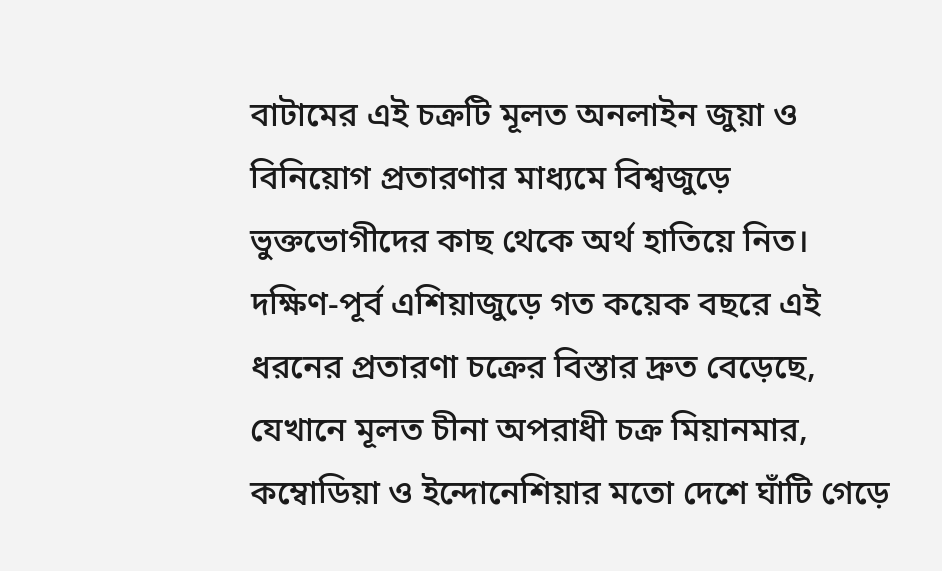বাটামের এই চক্রটি মূলত অনলাইন জুয়া ও বিনিয়োগ প্রতারণার মাধ্যমে বিশ্বজুড়ে ভুক্তভোগীদের কাছ থেকে অর্থ হাতিয়ে নিত। দক্ষিণ-পূর্ব এশিয়াজুড়ে গত কয়েক বছরে এই ধরনের প্রতারণা চক্রের বিস্তার দ্রুত বেড়েছে, যেখানে মূলত চীনা অপরাধী চক্র মিয়ানমার, কম্বোডিয়া ও ইন্দোনেশিয়ার মতো দেশে ঘাঁটি গেড়ে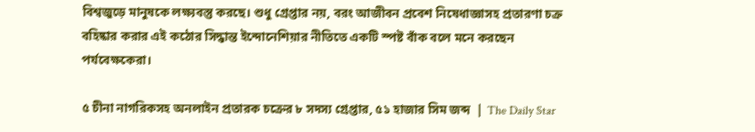বিশ্বজুড়ে মানুষকে লক্ষ্যবস্তু করছে। শুধু গ্রেপ্তার নয়, বরং আজীবন প্রবেশ নিষেধাজ্ঞাসহ প্রতারণা চক্র বহিষ্কার করার এই কঠোর সিদ্ধান্ত ইন্দোনেশিয়ার নীতিতে একটি স্পষ্ট বাঁক বলে মনে করছেন পর্যবেক্ষকেরা।

৫ চীনা নাগরিকসহ অনলাইন প্রতারক চক্রের ৮ সদস্য গ্রেপ্তার, ৫১ হাজার সিম জব্দ  | The Daily Star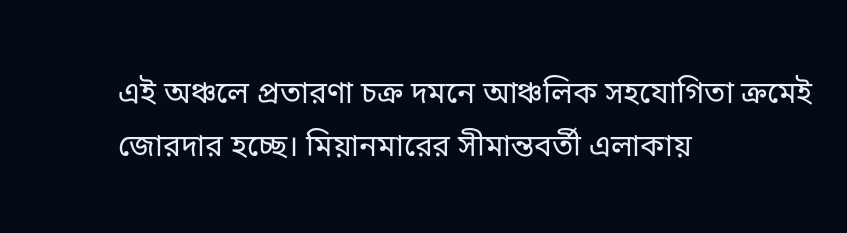এই অঞ্চলে প্রতারণা চক্র দমনে আঞ্চলিক সহযোগিতা ক্রমেই জোরদার হচ্ছে। মিয়ানমারের সীমান্তবর্তী এলাকায়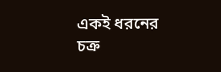একই ধরনের চক্র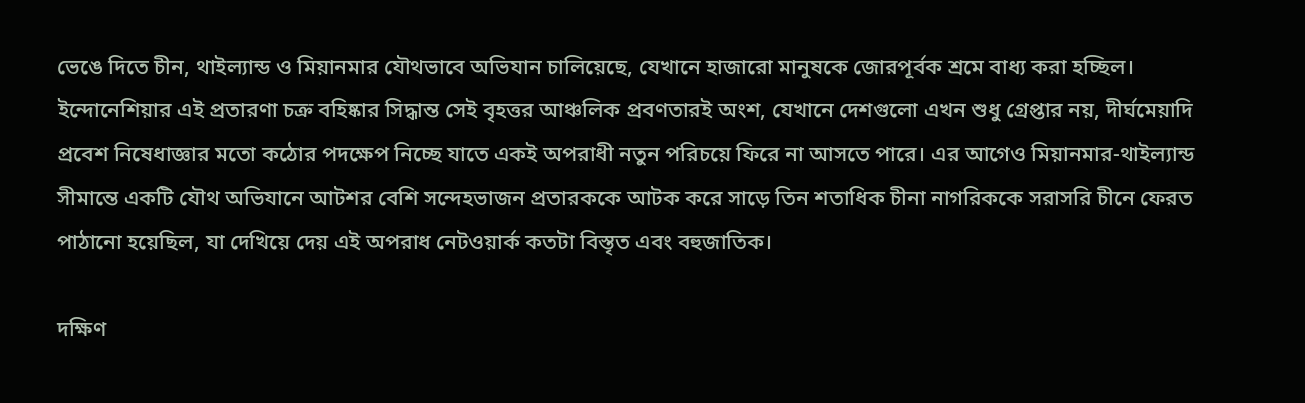ভেঙে দিতে চীন, থাইল্যান্ড ও মিয়ানমার যৌথভাবে অভিযান চালিয়েছে, যেখানে হাজারো মানুষকে জোরপূর্বক শ্রমে বাধ্য করা হচ্ছিল। ইন্দোনেশিয়ার এই প্রতারণা চক্র বহিষ্কার সিদ্ধান্ত সেই বৃহত্তর আঞ্চলিক প্রবণতারই অংশ, যেখানে দেশগুলো এখন শুধু গ্রেপ্তার নয়, দীর্ঘমেয়াদি প্রবেশ নিষেধাজ্ঞার মতো কঠোর পদক্ষেপ নিচ্ছে যাতে একই অপরাধী নতুন পরিচয়ে ফিরে না আসতে পারে। এর আগেও মিয়ানমার-থাইল্যান্ড সীমান্তে একটি যৌথ অভিযানে আটশর বেশি সন্দেহভাজন প্রতারককে আটক করে সাড়ে তিন শতাধিক চীনা নাগরিককে সরাসরি চীনে ফেরত পাঠানো হয়েছিল, যা দেখিয়ে দেয় এই অপরাধ নেটওয়ার্ক কতটা বিস্তৃত এবং বহুজাতিক।

দক্ষিণ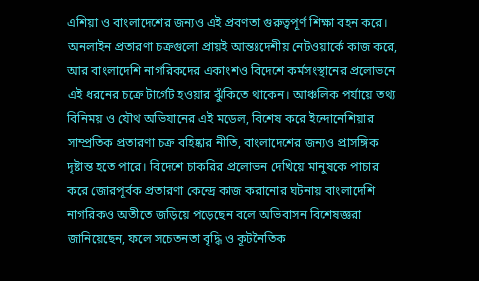এশিয়া ও বাংলাদেশের জন্যও এই প্রবণতা গুরুত্বপূর্ণ শিক্ষা বহন করে। অনলাইন প্রতারণা চক্রগুলো প্রায়ই আন্তঃদেশীয় নেটওয়ার্কে কাজ করে, আর বাংলাদেশি নাগরিকদের একাংশও বিদেশে কর্মসংস্থানের প্রলোভনে এই ধরনের চক্রে টার্গেট হওয়ার ঝুঁকিতে থাকেন। আঞ্চলিক পর্যায়ে তথ্য বিনিময় ও যৌথ অভিযানের এই মডেল, বিশেষ করে ইন্দোনেশিয়ার সাম্প্রতিক প্রতারণা চক্র বহিষ্কার নীতি, বাংলাদেশের জন্যও প্রাসঙ্গিক দৃষ্টান্ত হতে পারে। বিদেশে চাকরির প্রলোভন দেখিয়ে মানুষকে পাচার করে জোরপূর্বক প্রতারণা কেন্দ্রে কাজ করানোর ঘটনায় বাংলাদেশি নাগরিকও অতীতে জড়িয়ে পড়েছেন বলে অভিবাসন বিশেষজ্ঞরা জানিয়েছেন, ফলে সচেতনতা বৃদ্ধি ও কূটনৈতিক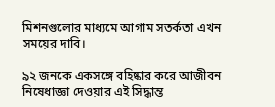মিশনগুলোর মাধ্যমে আগাম সতর্কতা এখন সময়ের দাবি।

৯২ জনকে একসঙ্গে বহিষ্কার করে আজীবন নিষেধাজ্ঞা দেওয়ার এই সিদ্ধান্ত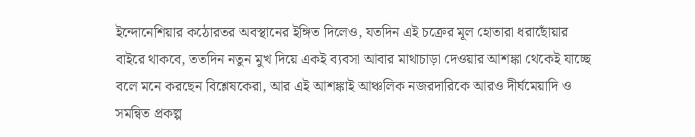ইন্দোনেশিয়ার কঠোরতর অবস্থানের ইঙ্গিত দিলেও, যতদিন এই চক্রের মূল হোতারা ধরাছোঁয়ার বাইরে থাকবে, ততদিন নতুন মুখ দিয়ে একই ব্যবসা আবার মাথাচাড়া দেওয়ার আশঙ্কা থেকেই যাচ্ছে বলে মনে করছেন বিশ্লেষকেরা, আর এই আশঙ্কাই আঞ্চলিক নজরদারিকে আরও দীর্ঘমেয়াদি ও সমন্বিত প্রকল্প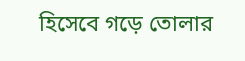হিসেবে গড়ে তোলার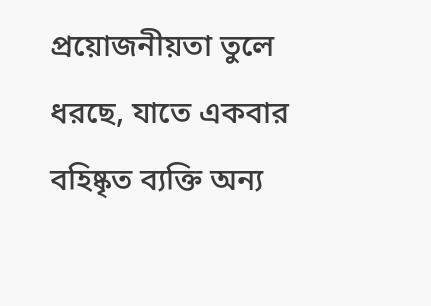প্রয়োজনীয়তা তুলে ধরছে, যাতে একবার বহিষ্কৃত ব্যক্তি অন্য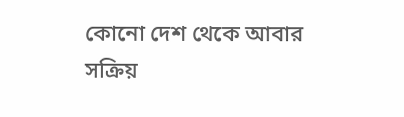কোনো দেশ থেকে আবার সক্রিয়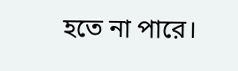হতে না পারে।